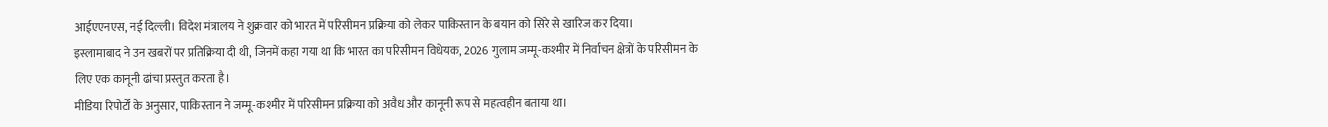आईएएनएस, नई दिल्ली। विदेश मंत्रालय ने शुक्रवार को भारत में परिसीमन प्रक्रिया को लेकर पाकिस्तान के बयान को सिरे से खारिज कर दिया।
इस्लामाबाद ने उन खबरों पर प्रतिक्रिया दी थी, जिनमें कहा गया था कि भारत का परिसीमन विधेयक, 2026 गुलाम जम्मू-कश्मीर में निर्वाचन क्षेत्रों के परिसीमन के लिए एक कानूनी ढांचा प्रस्तुत करता है।
मीडिया रिपोर्टों के अनुसार, पाकिस्तान ने जम्मू-कश्मीर में परिसीमन प्रक्रिया को अवैध और कानूनी रूप से महत्वहीन बताया था।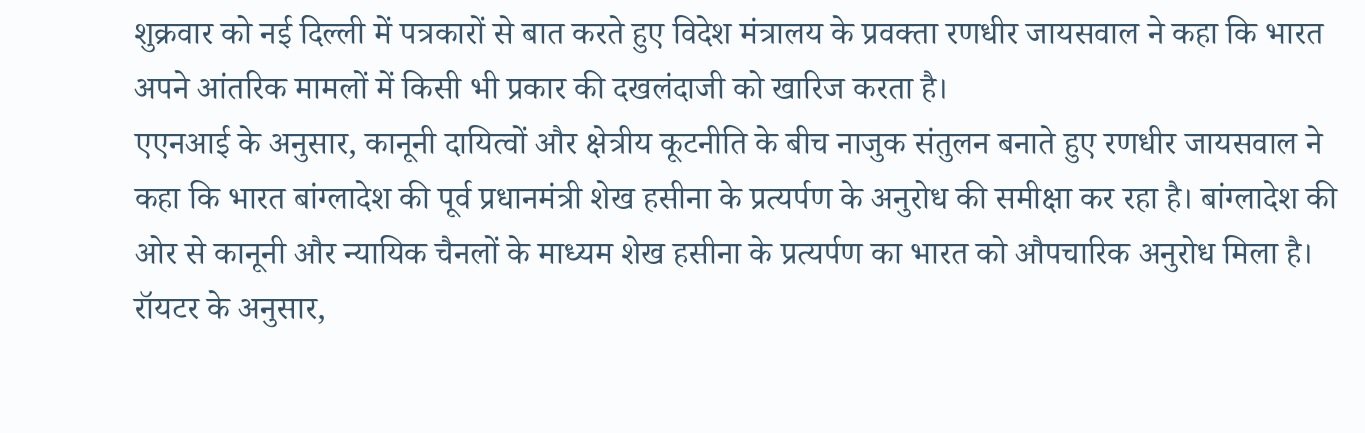शुक्रवार को नई दिल्ली में पत्रकारों से बात करते हुए विदेश मंत्रालय के प्रवक्ता रणधीर जायसवाल ने कहा कि भारत अपने आंतरिक मामलों में किसी भी प्रकार की दखलंदाजी को खारिज करता है।
एएनआई के अनुसार, कानूनी दायित्वों और क्षेत्रीय कूटनीति के बीच नाजुक संतुलन बनाते हुए रणधीर जायसवाल ने कहा कि भारत बांग्लादेश की पूर्व प्रधानमंत्री शेख हसीना के प्रत्यर्पण के अनुरोध की समीक्षा कर रहा है। बांग्लादेश की ओर से कानूनी और न्यायिक चैनलों के माध्यम शेख हसीना के प्रत्यर्पण का भारत को औपचारिक अनुरोध मिला है।
रॉयटर के अनुसार,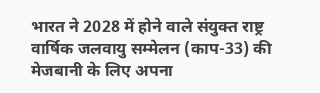भारत ने 2028 में होने वाले संयुक्त राष्ट्र वार्षिक जलवायु सम्मेलन (काप-33) की मेजबानी के लिए अपना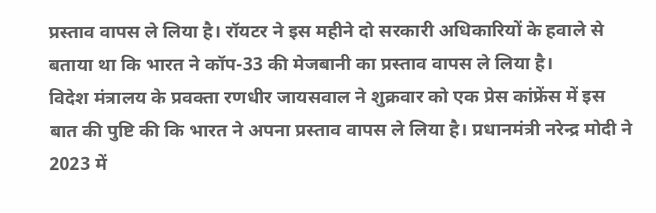प्रस्ताव वापस ले लिया है। रॉयटर ने इस महीने दो सरकारी अधिकारियों के हवाले से बताया था कि भारत ने कॉप-33 की मेजबानी का प्रस्ताव वापस ले लिया है।
विदेश मंत्रालय के प्रवक्ता रणधीर जायसवाल ने शुक्रवार को एक प्रेस कांफ्रेंस में इस बात की पुष्टि की कि भारत ने अपना प्रस्ताव वापस ले लिया है। प्रधानमंत्री नरेन्द्र मोदी ने 2023 में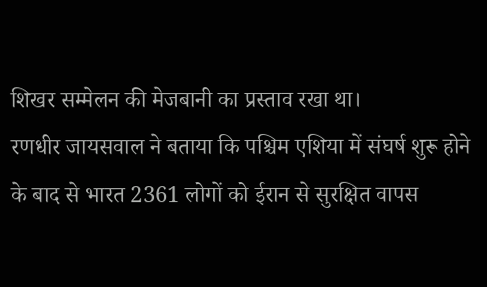शिखर सम्मेलन की मेजबानी का प्रस्ताव रखा था।
रणधीर जायसवाल ने बताया कि पश्चिम एशिया में संघर्ष शुरू होने के बाद से भारत 2361 लोगों को ईरान से सुरक्षित वापस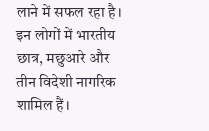लाने में सफल रहा है। इन लोगों में भारतीय छात्र, मछुआरे और तीन विदेशी नागरिक शामिल हैं।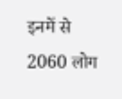इनमें से 2060 लोग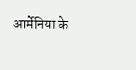आर्मेनिया के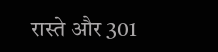रास्ते और 301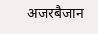अजरबैजान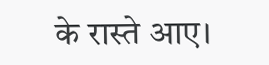के रास्ते आए।